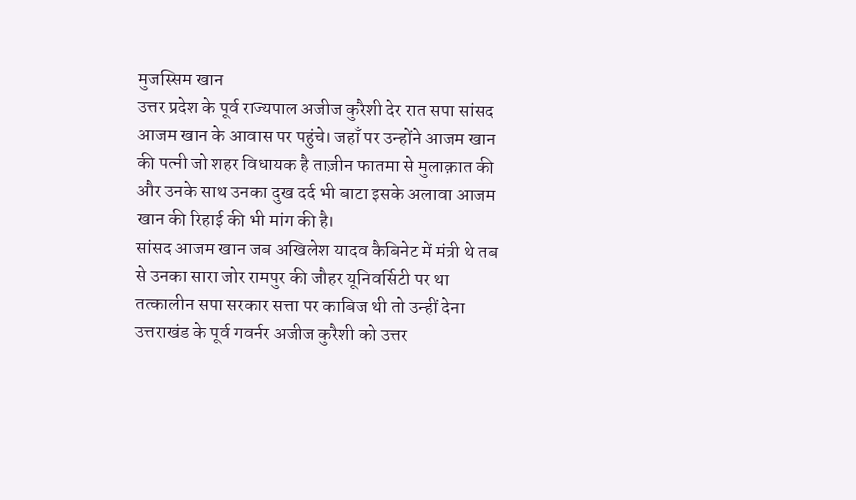मुजस्सिम खान
उत्तर प्रदेश के पूर्व राज्यपाल अजीज कुरैशी देर रात सपा सांसद आजम खान के आवास पर पहुंचे। जहाँ पर उन्होंने आजम खान की पत्नी जो शहर विधायक है ताज़ीन फातमा से मुलाक़ात की और उनके साथ उनका दुख दर्द भी बाटा इसके अलावा आजम खान की रिहाई की भी मांग की है।
सांसद आजम खान जब अखिलेश यादव कैबिनेट में मंत्री थे तब से उनका सारा जोर रामपुर की जौहर यूनिवर्सिटी पर था तत्कालीन सपा सरकार सत्ता पर काबिज थी तो उन्हीं देना उत्तराखंड के पूर्व गवर्नर अजीज कुरैशी को उत्तर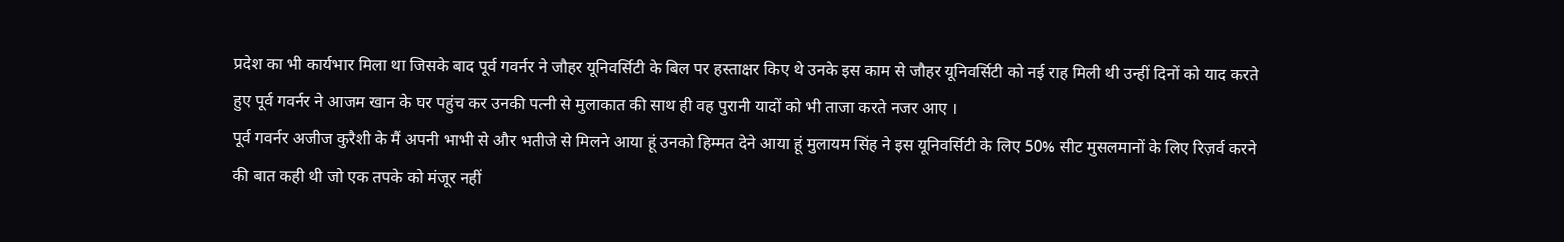प्रदेश का भी कार्यभार मिला था जिसके बाद पूर्व गवर्नर ने जौहर यूनिवर्सिटी के बिल पर हस्ताक्षर किए थे उनके इस काम से जौहर यूनिवर्सिटी को नई राह मिली थी उन्हीं दिनों को याद करते हुए पूर्व गवर्नर ने आजम खान के घर पहुंच कर उनकी पत्नी से मुलाकात की साथ ही वह पुरानी यादों को भी ताजा करते नजर आए ।
पूर्व गवर्नर अजीज कुरैशी के मैं अपनी भाभी से और भतीजे से मिलने आया हूं उनको हिम्मत देने आया हूं मुलायम सिंह ने इस यूनिवर्सिटी के लिए 50% सीट मुसलमानों के लिए रिज़र्व करने की बात कही थी जो एक तपके को मंजूर नहीं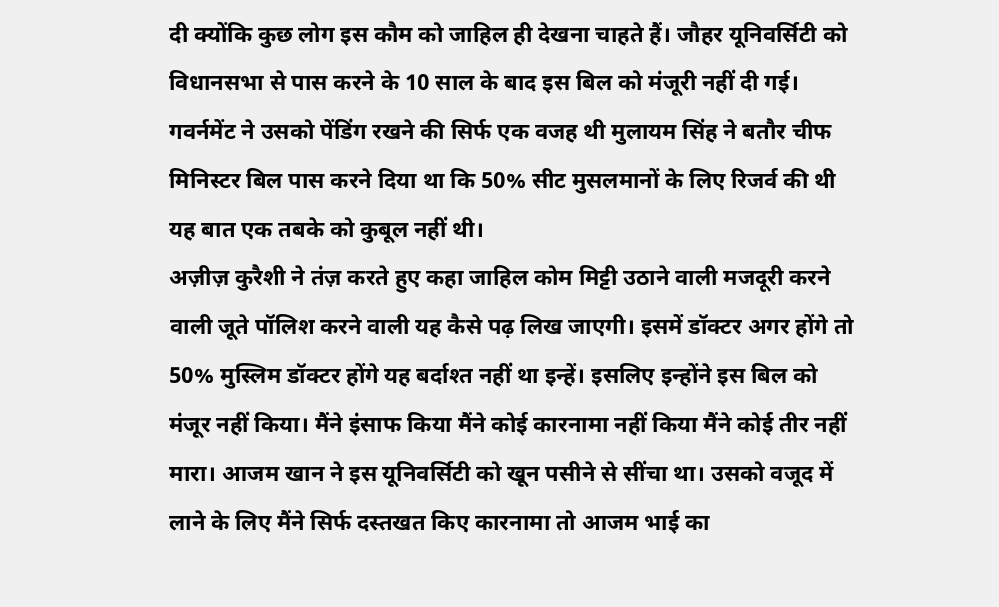दी क्योंकि कुछ लोग इस कौम को जाहिल ही देखना चाहते हैं। जौहर यूनिवर्सिटी को विधानसभा से पास करने के 10 साल के बाद इस बिल को मंजूरी नहीं दी गई। गवर्नमेंट ने उसको पेंडिंग रखने की सिर्फ एक वजह थी मुलायम सिंह ने बतौर चीफ मिनिस्टर बिल पास करने दिया था कि 50% सीट मुसलमानों के लिए रिजर्व की थी यह बात एक तबके को कुबूल नहीं थी।
अज़ीज़ कुरैशी ने तंज़ करते हुए कहा जाहिल कोम मिट्टी उठाने वाली मजदूरी करने वाली जूते पॉलिश करने वाली यह कैसे पढ़ लिख जाएगी। इसमें डॉक्टर अगर होंगे तो 50% मुस्लिम डॉक्टर होंगे यह बर्दाश्त नहीं था इन्हें। इसलिए इन्होंने इस बिल को मंजूर नहीं किया। मैंने इंसाफ किया मैंने कोई कारनामा नहीं किया मैंने कोई तीर नहीं मारा। आजम खान ने इस यूनिवर्सिटी को खून पसीने से सींचा था। उसको वजूद में लाने के लिए मैंने सिर्फ दस्तखत किए कारनामा तो आजम भाई का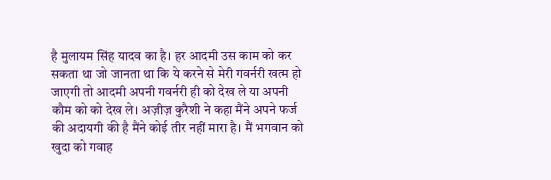है मुलायम सिंह यादव का है। हर आदमी उस काम को कर सकता था जो जानता था कि ये करने से मेरी गवर्नरी खत्म हो जाएगी तो आदमी अपनी गवर्नरी ही को देख ले या अपनी कौम को को देख ले। अज़ीज़ कुरैशी ने कहा मैंने अपने फर्ज की अदायगी की है मैंने कोई तीर नहीं मारा है। मैं भगवान को खुदा को गवाह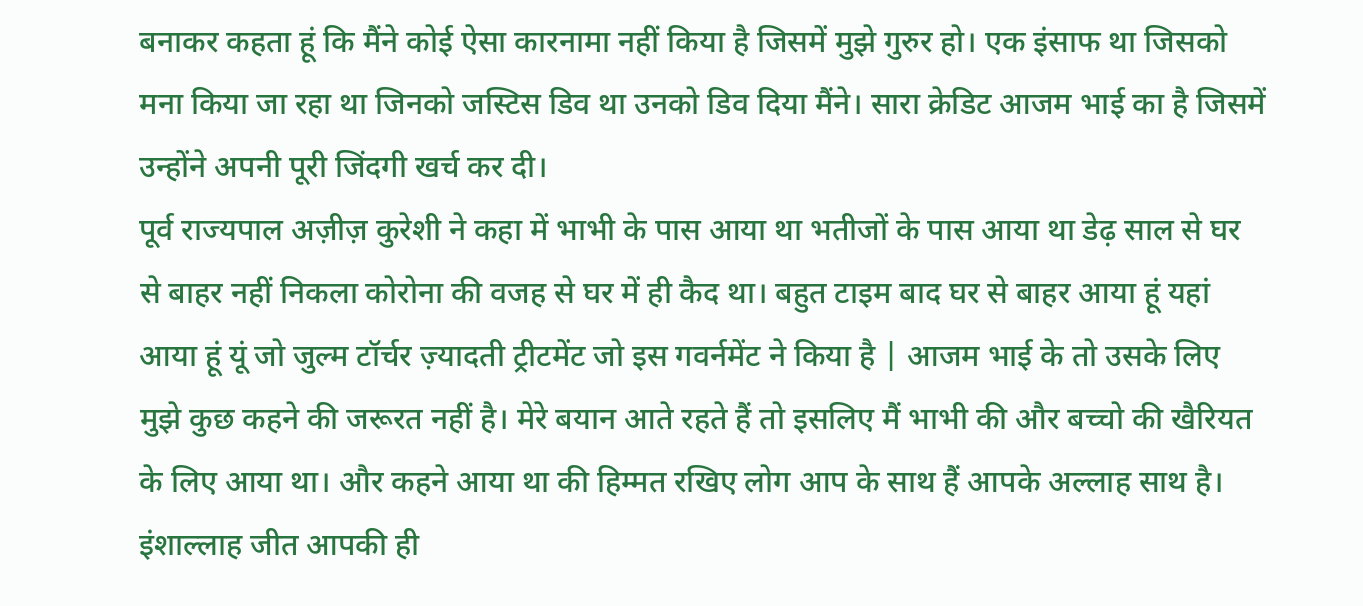बनाकर कहता हूं कि मैंने कोई ऐसा कारनामा नहीं किया है जिसमें मुझे गुरुर हो। एक इंसाफ था जिसको मना किया जा रहा था जिनको जस्टिस डिव था उनको डिव दिया मैंने। सारा क्रेडिट आजम भाई का है जिसमें उन्होंने अपनी पूरी जिंदगी खर्च कर दी।
पूर्व राज्यपाल अज़ीज़ कुरेशी ने कहा में भाभी के पास आया था भतीजों के पास आया था डेढ़ साल से घर से बाहर नहीं निकला कोरोना की वजह से घर में ही कैद था। बहुत टाइम बाद घर से बाहर आया हूं यहां आया हूं यूं जो जुल्म टॉर्चर ज़्यादती ट्रीटमेंट जो इस गवर्नमेंट ने किया है | आजम भाई के तो उसके लिए मुझे कुछ कहने की जरूरत नहीं है। मेरे बयान आते रहते हैं तो इसलिए मैं भाभी की और बच्चो की खैरियत के लिए आया था। और कहने आया था की हिम्मत रखिए लोग आप के साथ हैं आपके अल्लाह साथ है। इंशाल्लाह जीत आपकी ही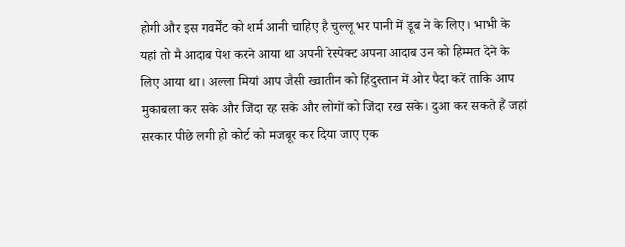होगी और इस गवर्मेंट को शर्म आनी चाहिए है चुल्लू भर पानी में डूब ने के लिए। भाभी के यहां तो मै आदाब पेश करने आया था अपनी रेस्पेक्ट अपना आदाब उन को हिम्मत देने के लिए आया था। अल्ला मियां आप जैसी ख्वातीन को हिंदुस्तान में ओर पैदा करें ताकि आप मुकाबला कर सके और जिंदा रह सके और लोगों को जिंदा रख सके। दुआ कर सकते हैं जहां सरकार पीछे लगी हो कोर्ट को मजबूर कर दिया जाए एक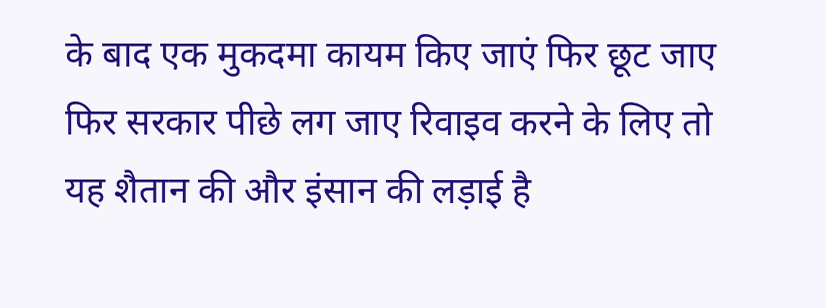के बाद एक मुकदमा कायम किए जाएं फिर छूट जाए फिर सरकार पीछे लग जाए रिवाइव करने के लिए तो यह शैतान की और इंसान की लड़ाई है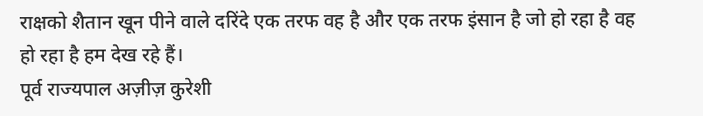राक्षको शैतान खून पीने वाले दरिंदे एक तरफ वह है और एक तरफ इंसान है जो हो रहा है वह हो रहा है हम देख रहे हैं।
पूर्व राज्यपाल अज़ीज़ कुरेशी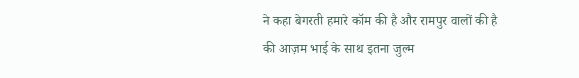ने कहा बेगरती हमारे कॉम की है और रामपुर वालों की है की आज़म भाई के साथ इतना जुल्म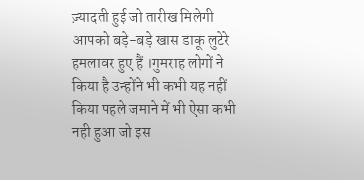ज़्यादती हुई जो तारीख मिलेगी आपको बड़े-बड़े खास डाकू लुटेरे हमलावर हुए हैं ।गुमराह लोगों ने किया है उन्होंने भी कभी यह नहीं किया पहले जमाने में भी ऐसा कभी नही हुआ जो इस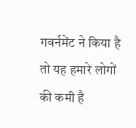गवर्नमेंट ने किया है तो यह हमारे लोगों की कमी है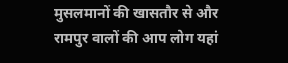मुसलमानों की खासतौर से और रामपुर वालों की आप लोग यहां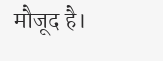मौजूद है।